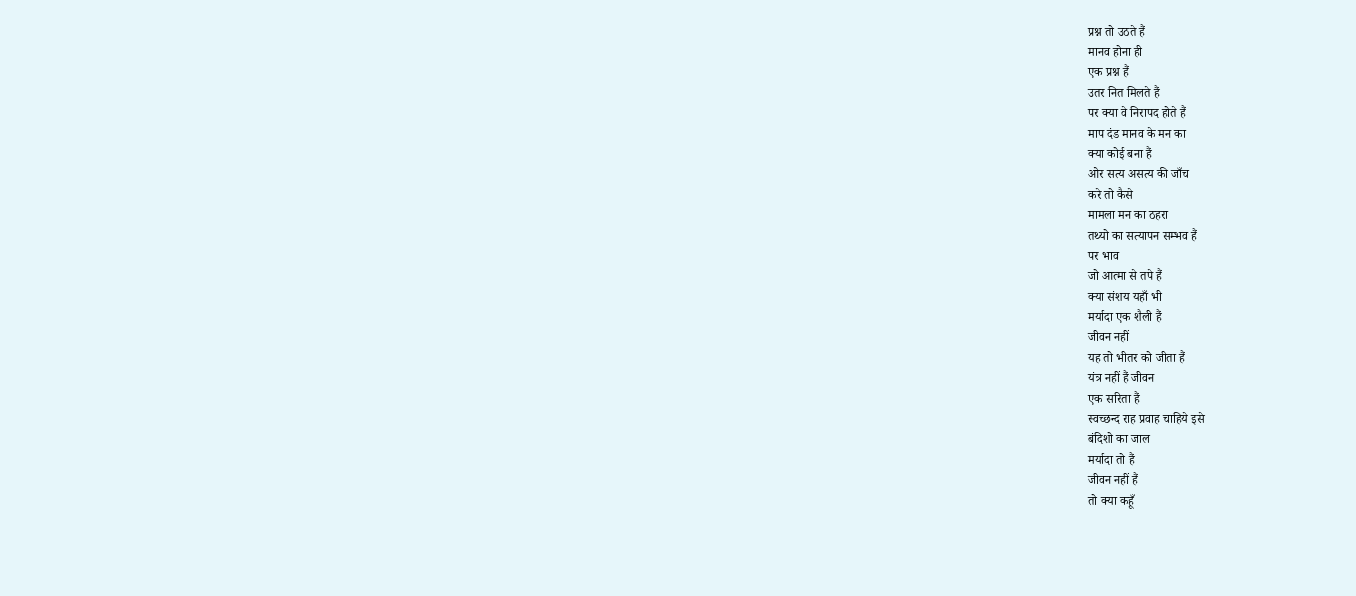प्रश्न तो उठते हैं
मानव होना ही
एक प्रश्न हैं
उतर नित मिलते हैं
पर क्या वे निरापद होते हैं
माप दंड मानव के मन का
क्या कोई बना हैं
ओर सत्य असत्य की जाँच
करे तो कैसे
मामला मन का ठहरा
तथ्यो का सत्यापन सम्भव हैं
पर भाव
जो आत्मा से तपे हैं
क्या संशय यहाँ भी
मर्यादा एक शैली हैं
जीवन नहीं
यह तो भीतर को जीता हैं
यंत्र नहीं हैं जीवन
एक सरिता हैं
स्वच्छन्द राह प्रवाह चाहिये इसे
बंदिशो का जाल
मर्यादा तो हैं
जीवन नहीं हैं
तो क्या कहूँ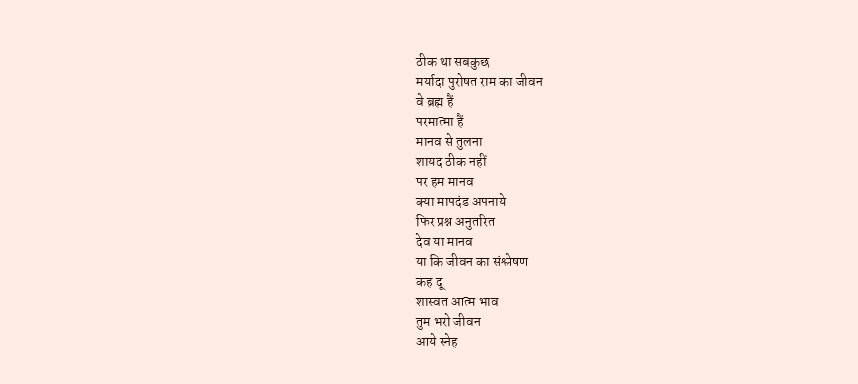ठीक था सबकुछ
मर्यादा पुरोषत राम का जीवन
वे ब्रह्म हैं
परमात्मा हैं
मानव से तुलना
शायद ठीक नहीं
पर हम मानव
क्या मापदंड अपनाये
फिर प्रश्न अनुतरित
देव या मानव
या कि जीवन का संश्लेषण
कह दू
शास्वत आत्म भाव
तुम भरो जीवन
आये स्नेह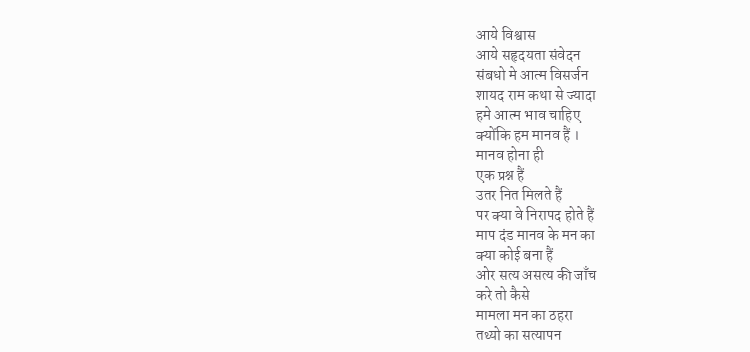आये विश्वास
आये सहृदयता संवेदन
संबधो मे आत्म विसर्जन
शायद राम कथा से ज्यादा
हमे आत्म भाव चाहिए
क्योंकि हम मानव हैं ।
मानव होना ही
एक प्रश्न हैं
उतर नित मिलते हैं
पर क्या वे निरापद होते हैं
माप दंड मानव के मन का
क्या कोई बना हैं
ओर सत्य असत्य की जाँच
करे तो कैसे
मामला मन का ठहरा
तथ्यो का सत्यापन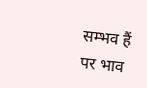सम्भव हैं
पर भाव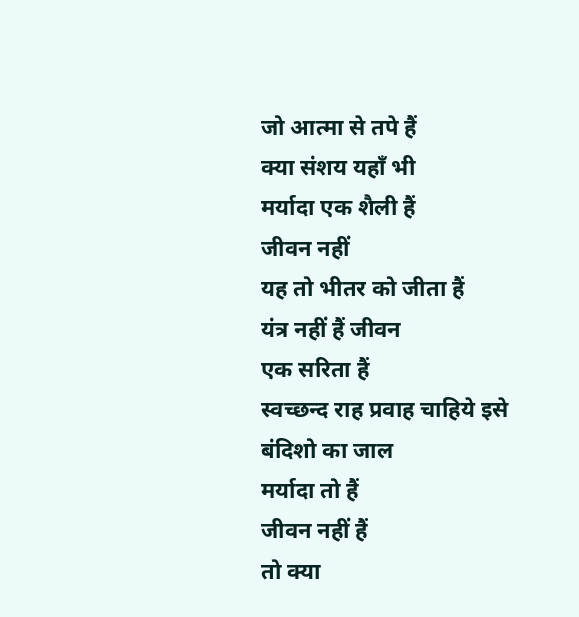जो आत्मा से तपे हैं
क्या संशय यहाँ भी
मर्यादा एक शैली हैं
जीवन नहीं
यह तो भीतर को जीता हैं
यंत्र नहीं हैं जीवन
एक सरिता हैं
स्वच्छन्द राह प्रवाह चाहिये इसे
बंदिशो का जाल
मर्यादा तो हैं
जीवन नहीं हैं
तो क्या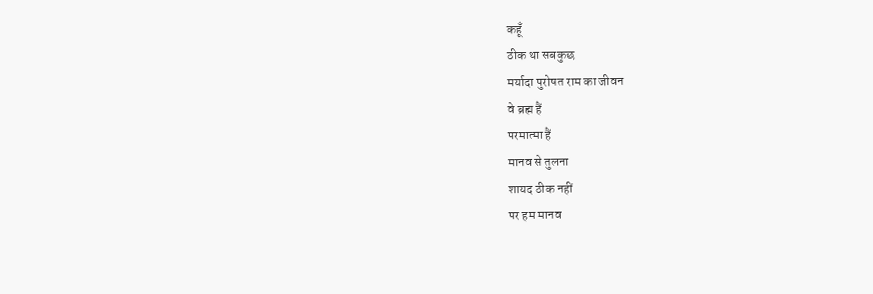कहूँ
ठीक था सबकुछ
मर्यादा पुरोषत राम का जीवन
वे ब्रह्म हैं
परमात्मा हैं
मानव से तुलना
शायद ठीक नहीं
पर हम मानव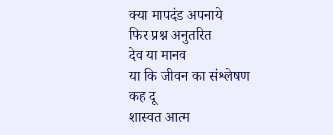क्या मापदंड अपनाये
फिर प्रश्न अनुतरित
देव या मानव
या कि जीवन का संश्लेषण
कह दू
शास्वत आत्म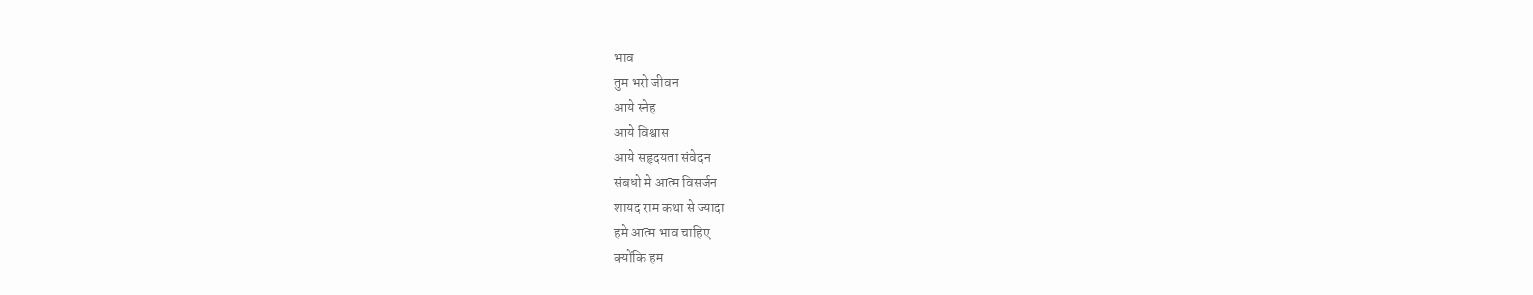भाव
तुम भरो जीवन
आये स्नेह
आये विश्वास
आये सहृदयता संवेदन
संबधो मे आत्म विसर्जन
शायद राम कथा से ज्यादा
हमे आत्म भाव चाहिए
क्योंकि हम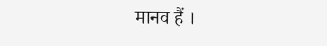मानव हैं ।